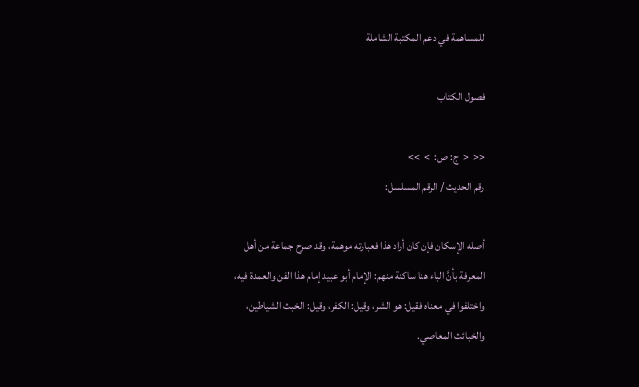للمساهمة في دعم المكتبة الشاملة

فصول الكتاب

<<  <  ج: ص:  >  >>
رقم الحديث / الرقم المسلسل:

أصله الإسكان فإن كان أراد هذا فعبارته موهمة، وقد صرح جماعة من أهل المعرفة بأنَّ الباء هنا ساكنة منهم: الإمام أبو عبيد إمام هذا الفن والعمدة فيه، واختلفوا في معناه فقيل: هو الشر، وقيل: الكفر، وقيل: الخبث الشياطين، والخبائث المعاصي.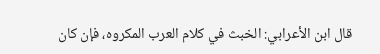قال ابن الأعرابي: الخبث في كلام العرب المكروه، فإن كان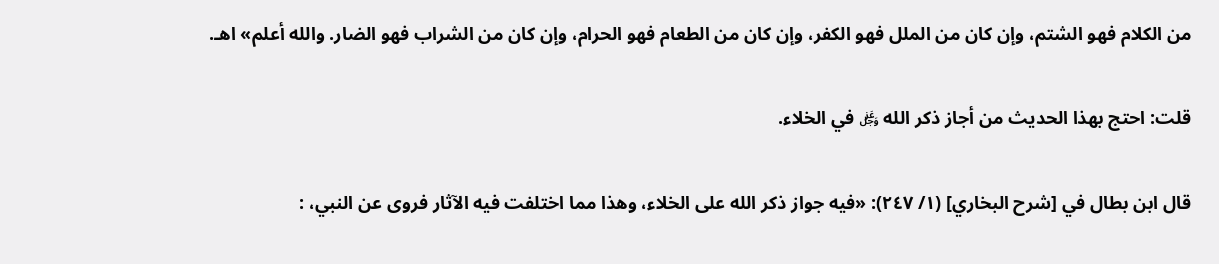من الكلام فهو الشتم، وإن كان من الملل فهو الكفر، وإن كان من الطعام فهو الحرام، وإن كان من الشراب فهو الضار. والله أعلم» اهـ.

قلت: احتج بهذا الحديث من أجاز ذكر الله ﷿ في الخلاء.

قال ابن بطال في [شرح البخاري] (١/ ٢٤٧): «فيه جواز ذكر الله على الخلاء، وهذا مما اختلفت فيه الآثار فروى عن النبي، :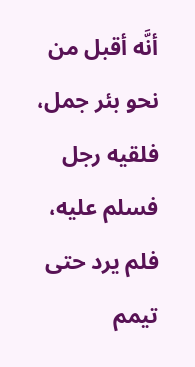أنَّه أقبل من نحو بئر جمل، فلقيه رجل فسلم عليه، فلم يرد حتى تيمم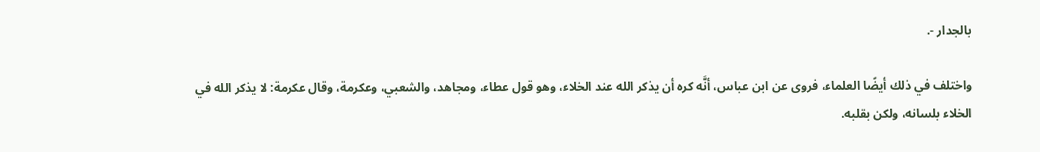بالجدار -.

واختلف في ذلك أيضًا العلماء، فروى عن ابن عباس، أنَّه كره أن يذكر الله عند الخلاء، وهو قول عطاء، ومجاهد، والشعبي، وعكرمة، وقال عكرمة: لا يذكر الله في الخلاء بلسانه، ولكن بقلبه.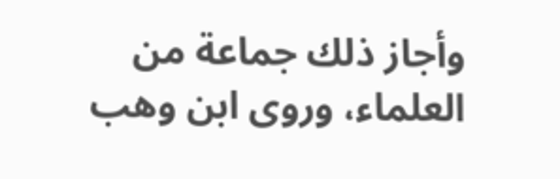وأجاز ذلك جماعة من العلماء، وروى ابن وهب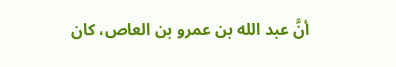أنَّ عبد الله بن عمرو بن العاص، كان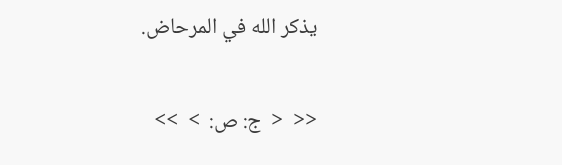يذكر الله في المرحاض.

<<  <  ج: ص:  >  >>